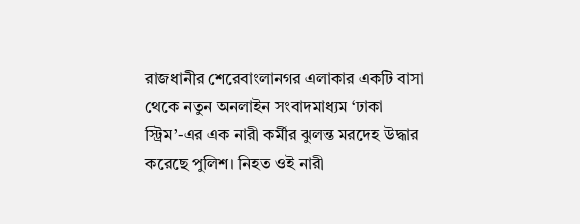রাজধানীর শেরেবাংলানগর এলাকার একটি বাসা থেকে নতুন অনলাইন সংবাদমাধ্যম ‘ঢাকা স্ট্রিম’-এর এক নারী কর্মীর ঝুলন্ত মরদেহ উদ্ধার করেছে পুলিশ। নিহত ওই নারী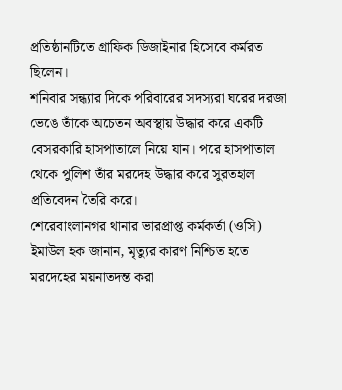প্রতিষ্ঠানটিতে গ্রাফিক ডিজাইনার হিসেবে কর্মরত ছিলেন।
শনিবার সন্ধ্যার দিকে পরিবারের সদস্যরা ঘরের দরজা ভেঙে তাঁকে অচেতন অবস্থায় উদ্ধার করে একটি বেসরকারি হাসপাতালে নিয়ে যান। পরে হাসপাতাল থেকে পুলিশ তাঁর মরদেহ উদ্ধার করে সুরতহাল প্রতিবেদন তৈরি করে।
শেরেবাংলানগর থানার ভারপ্রাপ্ত কর্মকর্তা (ওসি) ইমাউল হক জানান, মৃত্যুর কারণ নিশ্চিত হতে মরদেহের ময়নাতদন্ত করা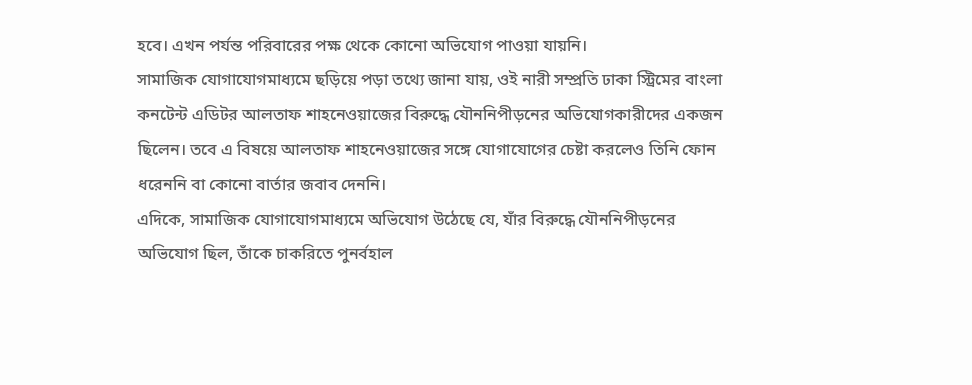হবে। এখন পর্যন্ত পরিবারের পক্ষ থেকে কোনো অভিযোগ পাওয়া যায়নি।
সামাজিক যোগাযোগমাধ্যমে ছড়িয়ে পড়া তথ্যে জানা যায়, ওই নারী সম্প্রতি ঢাকা স্ট্রিমের বাংলা কনটেন্ট এডিটর আলতাফ শাহনেওয়াজের বিরুদ্ধে যৌননিপীড়নের অভিযোগকারীদের একজন ছিলেন। তবে এ বিষয়ে আলতাফ শাহনেওয়াজের সঙ্গে যোগাযোগের চেষ্টা করলেও তিনি ফোন ধরেননি বা কোনো বার্তার জবাব দেননি।
এদিকে, সামাজিক যোগাযোগমাধ্যমে অভিযোগ উঠেছে যে, যাঁর বিরুদ্ধে যৌননিপীড়নের অভিযোগ ছিল, তাঁকে চাকরিতে পুনর্বহাল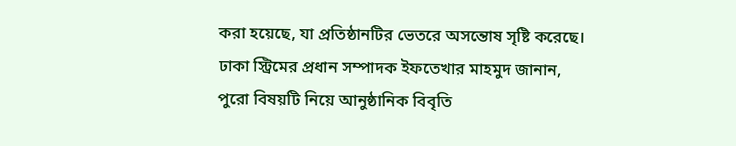করা হয়েছে, যা প্রতিষ্ঠানটির ভেতরে অসন্তোষ সৃষ্টি করেছে।
ঢাকা স্ট্রিমের প্রধান সম্পাদক ইফতেখার মাহমুদ জানান, পুরো বিষয়টি নিয়ে আনুষ্ঠানিক বিবৃতি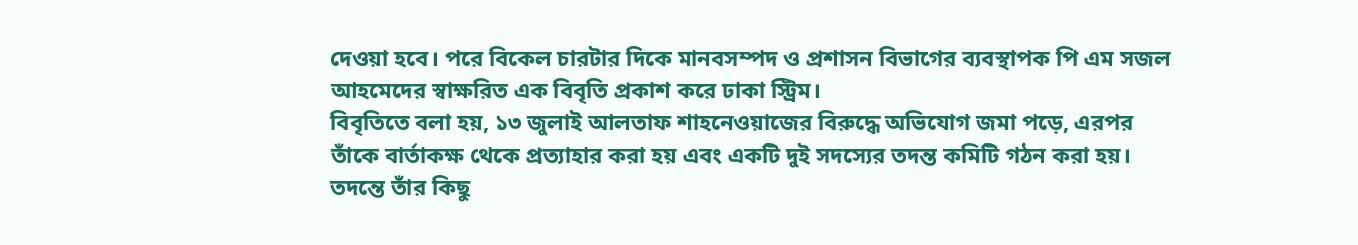দেওয়া হবে। পরে বিকেল চারটার দিকে মানবসম্পদ ও প্রশাসন বিভাগের ব্যবস্থাপক পি এম সজল আহমেদের স্বাক্ষরিত এক বিবৃতি প্রকাশ করে ঢাকা স্ট্রিম।
বিবৃতিতে বলা হয়, ১৩ জুলাই আলতাফ শাহনেওয়াজের বিরুদ্ধে অভিযোগ জমা পড়ে, এরপর তাঁকে বার্তাকক্ষ থেকে প্রত্যাহার করা হয় এবং একটি দুই সদস্যের তদন্ত কমিটি গঠন করা হয়। তদন্তে তাঁর কিছু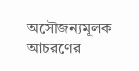অসৌজন্যমূলক আচরণের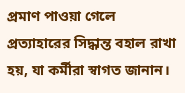প্রমাণ পাওয়া গেলে প্রত্যাহারের সিদ্ধান্ত বহাল রাখা হয়, যা কর্মীরা স্বাগত জানান।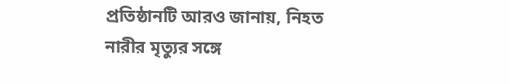প্রতিষ্ঠানটি আরও জানায়, নিহত নারীর মৃত্যুর সঙ্গে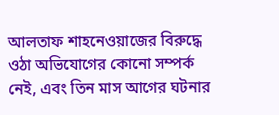আলতাফ শাহনেওয়াজের বিরুদ্ধে ওঠা অভিযোগের কোনো সম্পর্ক নেই, এবং তিন মাস আগের ঘটনার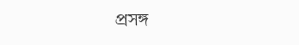প্রসঙ্গ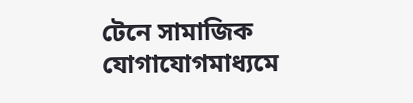টেনে সামাজিক যোগাযোগমাধ্যমে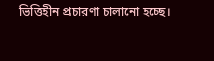ভিত্তিহীন প্রচারণা চালানো হচ্ছে।